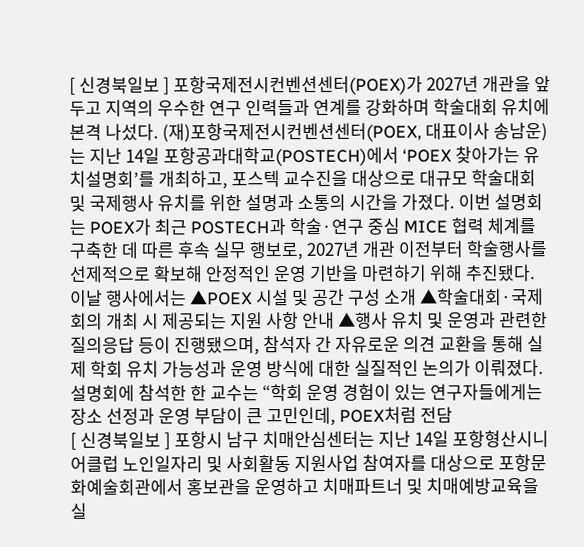[ 신경북일보 ] 포항국제전시컨벤션센터(POEX)가 2027년 개관을 앞두고 지역의 우수한 연구 인력들과 연계를 강화하며 학술대회 유치에 본격 나섰다. (재)포항국제전시컨벤션센터(POEX, 대표이사 송남운)는 지난 14일 포항공과대학교(POSTECH)에서 ‘POEX 찾아가는 유치설명회’를 개최하고, 포스텍 교수진을 대상으로 대규모 학술대회 및 국제행사 유치를 위한 설명과 소통의 시간을 가졌다. 이번 설명회는 POEX가 최근 POSTECH과 학술·연구 중심 MICE 협력 체계를 구축한 데 따른 후속 실무 행보로, 2027년 개관 이전부터 학술행사를 선제적으로 확보해 안정적인 운영 기반을 마련하기 위해 추진됐다. 이날 행사에서는 ▲POEX 시설 및 공간 구성 소개 ▲학술대회·국제회의 개최 시 제공되는 지원 사항 안내 ▲행사 유치 및 운영과 관련한 질의응답 등이 진행됐으며, 참석자 간 자유로운 의견 교환을 통해 실제 학회 유치 가능성과 운영 방식에 대한 실질적인 논의가 이뤄졌다. 설명회에 참석한 한 교수는 “학회 운영 경험이 있는 연구자들에게는 장소 선정과 운영 부담이 큰 고민인데, POEX처럼 전담
[ 신경북일보 ] 포항시 남구 치매안심센터는 지난 14일 포항형산시니어클럽 노인일자리 및 사회활동 지원사업 참여자를 대상으로 포항문화예술회관에서 홍보관을 운영하고 치매파트너 및 치매예방교육을 실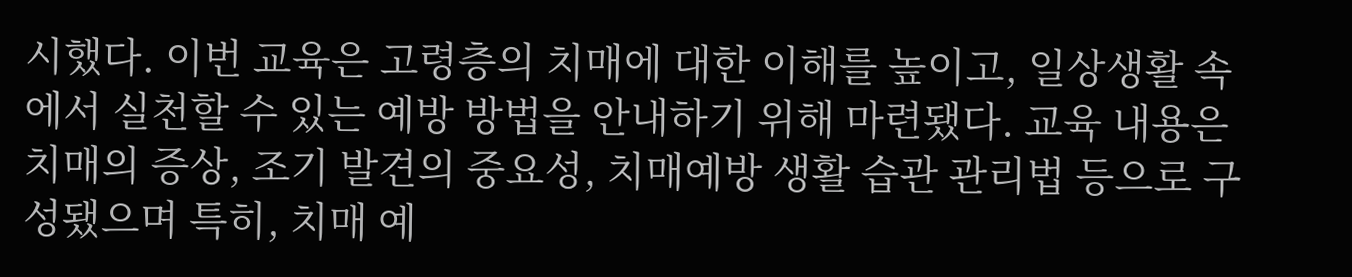시했다. 이번 교육은 고령층의 치매에 대한 이해를 높이고, 일상생활 속에서 실천할 수 있는 예방 방법을 안내하기 위해 마련됐다. 교육 내용은 치매의 증상, 조기 발견의 중요성, 치매예방 생활 습관 관리법 등으로 구성됐으며 특히, 치매 예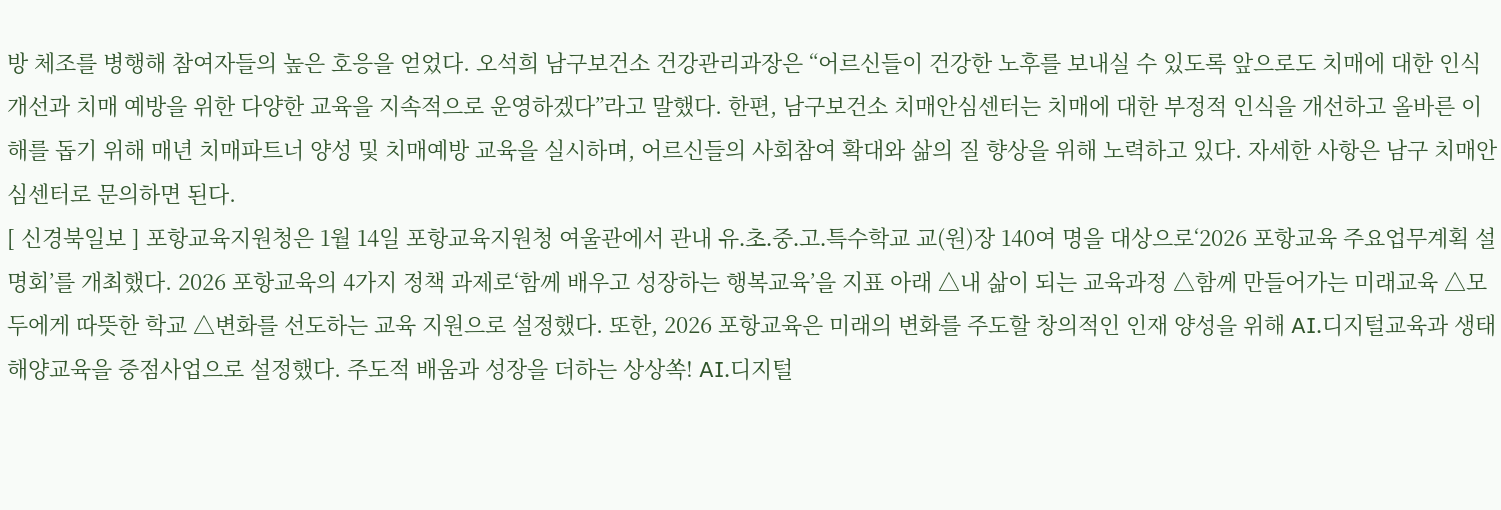방 체조를 병행해 참여자들의 높은 호응을 얻었다. 오석희 남구보건소 건강관리과장은 “어르신들이 건강한 노후를 보내실 수 있도록 앞으로도 치매에 대한 인식 개선과 치매 예방을 위한 다양한 교육을 지속적으로 운영하겠다”라고 말했다. 한편, 남구보건소 치매안심센터는 치매에 대한 부정적 인식을 개선하고 올바른 이해를 돕기 위해 매년 치매파트너 양성 및 치매예방 교육을 실시하며, 어르신들의 사회참여 확대와 삶의 질 향상을 위해 노력하고 있다. 자세한 사항은 남구 치매안심센터로 문의하면 된다.
[ 신경북일보 ] 포항교육지원청은 1월 14일 포항교육지원청 여울관에서 관내 유․초․중․고․특수학교 교(원)장 140여 명을 대상으로‘2026 포항교육 주요업무계획 설명회’를 개최했다. 2026 포항교육의 4가지 정책 과제로‘함께 배우고 성장하는 행복교육’을 지표 아래 △내 삶이 되는 교육과정 △함께 만들어가는 미래교육 △모두에게 따뜻한 학교 △변화를 선도하는 교육 지원으로 설정했다. 또한, 2026 포항교육은 미래의 변화를 주도할 창의적인 인재 양성을 위해 AI․디지털교육과 생태해양교육을 중점사업으로 설정했다. 주도적 배움과 성장을 더하는 상상쏙! AI․디지털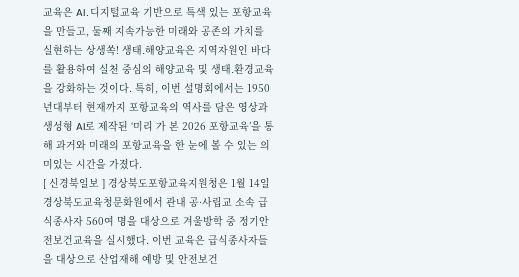교육은 AI․디지털교육 기반으로 특색 있는 포항교육을 만들고, 둘째 지속가능한 미래와 공존의 가치를 실현하는 상생쏙! 생태․해양교육은 지역자원인 바다를 활용하여 실천 중심의 해양교육 및 생태․환경교육을 강화하는 것이다. 특히, 이번 설명회에서는 1950년대부터 현재까지 포항교육의 역사를 담은 영상과 생성형 AI로 제작된 ‘미리 가 본 2026 포항교육’을 통해 과거와 미래의 포항교육을 한 눈에 볼 수 있는 의미있는 시간을 가졌다.
[ 신경북일보 ] 경상북도포항교육지원청은 1월 14일 경상북도교육청문화원에서 관내 공·사립교 소속 급식종사자 560여 명을 대상으로 겨울방학 중 정기안전보건교육을 실시했다. 이번 교육은 급식종사자들을 대상으로 산업재해 예방 및 안전보건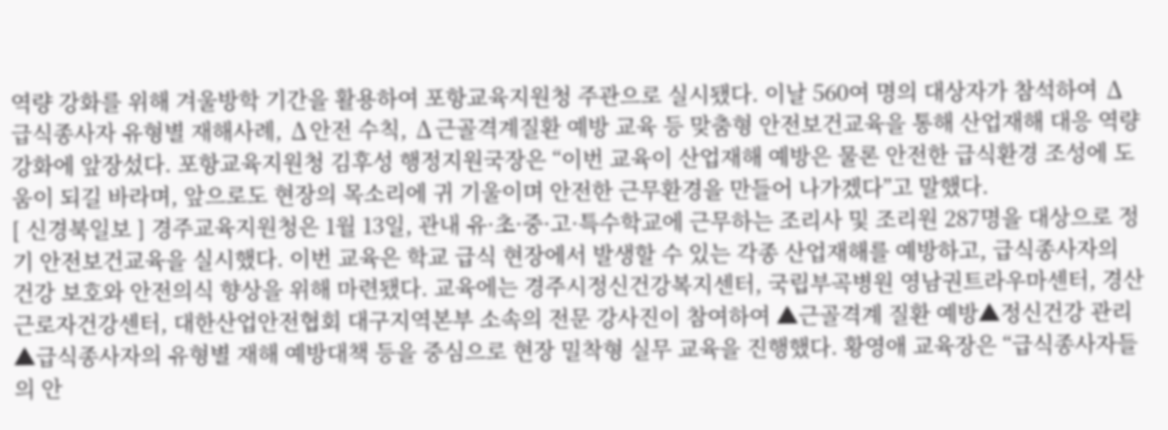역량 강화를 위해 겨울방학 기간을 활용하여 포항교육지원청 주관으로 실시됐다. 이날 560여 명의 대상자가 참석하여 ∆급식종사자 유형별 재해사례, ∆안전 수칙, ∆근골격계질환 예방 교육 등 맞춤형 안전보건교육을 통해 산업재해 대응 역량 강화에 앞장섰다. 포항교육지원청 김후성 행정지원국장은 “이번 교육이 산업재해 예방은 물론 안전한 급식환경 조성에 도움이 되길 바라며, 앞으로도 현장의 목소리에 귀 기울이며 안전한 근무환경을 만들어 나가겠다”고 말했다.
[ 신경북일보 ] 경주교육지원청은 1월 13일, 관내 유·초·중·고·특수학교에 근무하는 조리사 및 조리원 287명을 대상으로 정기 안전보건교육을 실시했다. 이번 교육은 학교 급식 현장에서 발생할 수 있는 각종 산업재해를 예방하고, 급식종사자의 건강 보호와 안전의식 향상을 위해 마련됐다. 교육에는 경주시정신건강복지센터, 국립부곡병원 영남권트라우마센터, 경산 근로자건강센터, 대한산업안전협회 대구지역본부 소속의 전문 강사진이 참여하여 ▲근골격계 질환 예방▲정신건강 관리▲급식종사자의 유형별 재해 예방대책 등을 중심으로 현장 밀착형 실무 교육을 진행했다. 황영애 교육장은 “급식종사자들의 안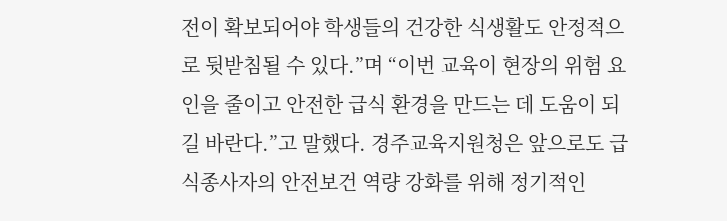전이 확보되어야 학생들의 건강한 식생활도 안정적으로 뒷받침될 수 있다.”며 “이번 교육이 현장의 위험 요인을 줄이고 안전한 급식 환경을 만드는 데 도움이 되길 바란다.”고 말했다. 경주교육지원청은 앞으로도 급식종사자의 안전보건 역량 강화를 위해 정기적인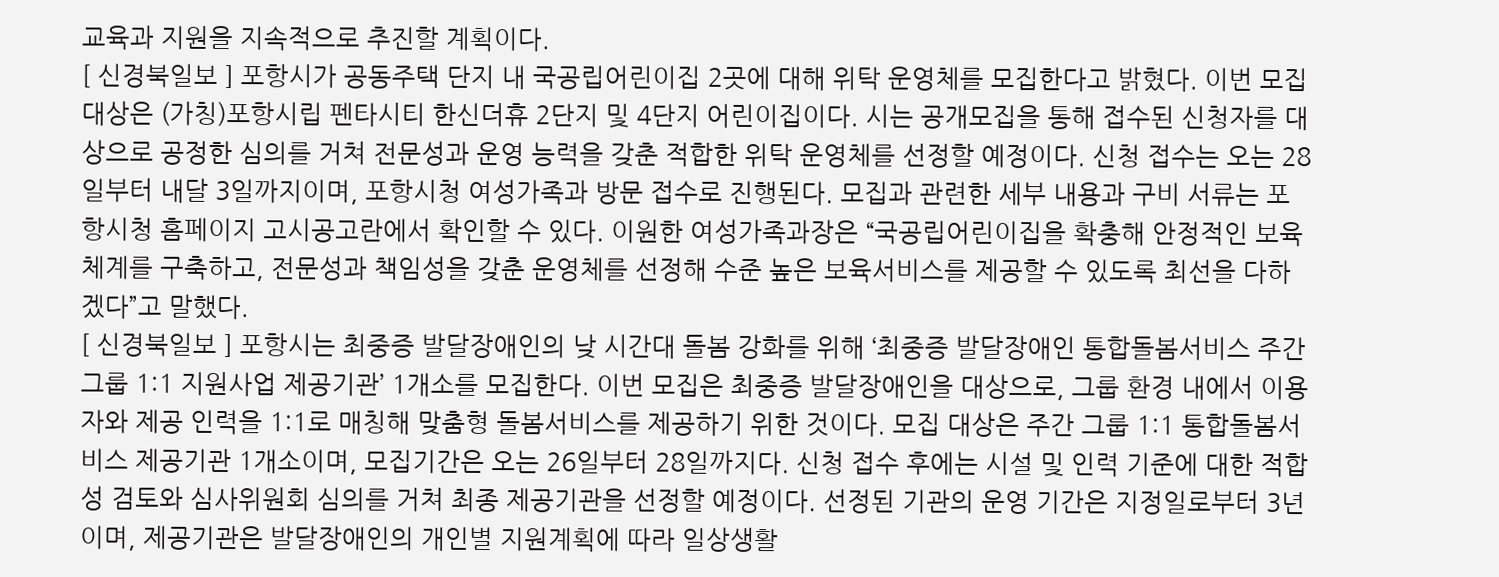교육과 지원을 지속적으로 추진할 계획이다.
[ 신경북일보 ] 포항시가 공동주택 단지 내 국공립어린이집 2곳에 대해 위탁 운영체를 모집한다고 밝혔다. 이번 모집 대상은 (가칭)포항시립 펜타시티 한신더휴 2단지 및 4단지 어린이집이다. 시는 공개모집을 통해 접수된 신청자를 대상으로 공정한 심의를 거쳐 전문성과 운영 능력을 갖춘 적합한 위탁 운영체를 선정할 예정이다. 신청 접수는 오는 28일부터 내달 3일까지이며, 포항시청 여성가족과 방문 접수로 진행된다. 모집과 관련한 세부 내용과 구비 서류는 포항시청 홈페이지 고시공고란에서 확인할 수 있다. 이원한 여성가족과장은 “국공립어린이집을 확충해 안정적인 보육 체계를 구축하고, 전문성과 책임성을 갖춘 운영체를 선정해 수준 높은 보육서비스를 제공할 수 있도록 최선을 다하겠다”고 말했다.
[ 신경북일보 ] 포항시는 최중증 발달장애인의 낮 시간대 돌봄 강화를 위해 ‘최중증 발달장애인 통합돌봄서비스 주간 그룹 1:1 지원사업 제공기관’ 1개소를 모집한다. 이번 모집은 최중증 발달장애인을 대상으로, 그룹 환경 내에서 이용자와 제공 인력을 1:1로 매칭해 맞춤형 돌봄서비스를 제공하기 위한 것이다. 모집 대상은 주간 그룹 1:1 통합돌봄서비스 제공기관 1개소이며, 모집기간은 오는 26일부터 28일까지다. 신청 접수 후에는 시설 및 인력 기준에 대한 적합성 검토와 심사위원회 심의를 거쳐 최종 제공기관을 선정할 예정이다. 선정된 기관의 운영 기간은 지정일로부터 3년이며, 제공기관은 발달장애인의 개인별 지원계획에 따라 일상생활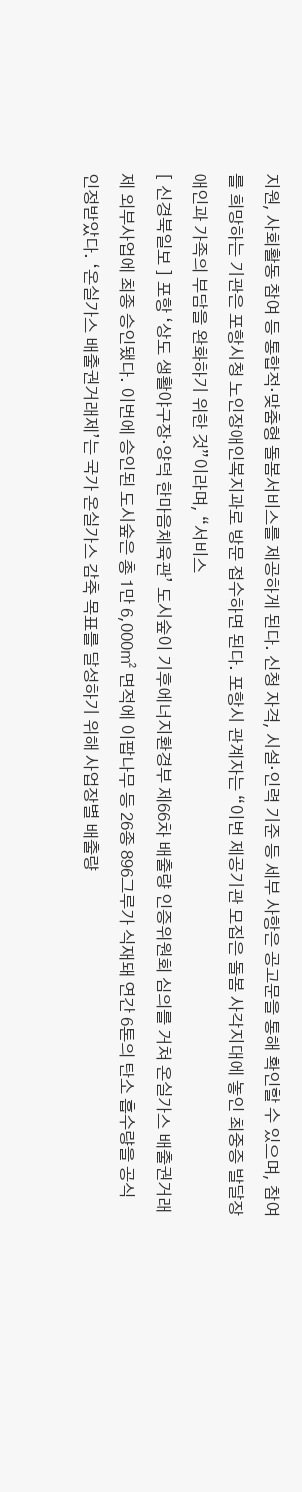지원, 사회활동 참여 등 통합적·맞춤형 돌봄서비스를 제공하게 된다. 신청 자격, 시설·인력 기준 등 세부 사항은 공고문을 통해 확인할 수 있으며, 참여를 희망하는 기관은 포항시청 노인장애인복지과로 방문 접수하면 된다. 포항시 관계자는 “이번 제공기관 모집은 돌봄 사각지대에 놓인 최중증 발달장애인과 가족의 부담을 완화하기 위한 것”이라며, “서비스
[ 신경북일보 ] 포항 ‘상도 생활야구장·양덕 한마음체육관’ 도시숲이 기후에너지환경부 제66차 배출량 인증위원회 심의를 거쳐 온실가스 배출권거래제 외부사업에 최종 승인됐다. 이번에 승인된 도시숲은 총 1만 6,000㎡ 면적에 이팝나무 등 26종 896그루가 식재돼 연간 6톤의 탄소 흡수량을 공식 인정받았다. ‘온실가스 배출권거래제’는 국가 온실가스 감축 목표를 달성하기 위해 사업장별 배출량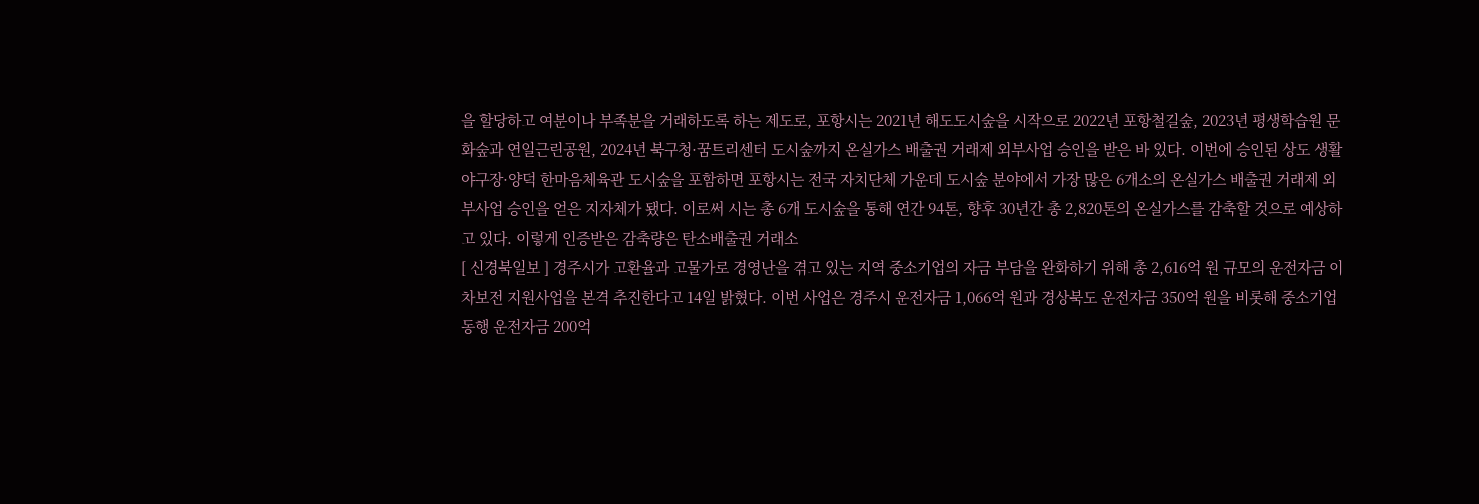을 할당하고 여분이나 부족분을 거래하도록 하는 제도로, 포항시는 2021년 해도도시숲을 시작으로 2022년 포항철길숲, 2023년 평생학습원 문화숲과 연일근린공원, 2024년 북구청·꿈트리센터 도시숲까지 온실가스 배출권 거래제 외부사업 승인을 받은 바 있다. 이번에 승인된 상도 생활야구장·양덕 한마음체육관 도시숲을 포함하면 포항시는 전국 자치단체 가운데 도시숲 분야에서 가장 많은 6개소의 온실가스 배출권 거래제 외부사업 승인을 얻은 지자체가 됐다. 이로써 시는 총 6개 도시숲을 통해 연간 94톤, 향후 30년간 총 2,820톤의 온실가스를 감축할 것으로 예상하고 있다. 이렇게 인증받은 감축량은 탄소배출권 거래소
[ 신경북일보 ] 경주시가 고환율과 고물가로 경영난을 겪고 있는 지역 중소기업의 자금 부담을 완화하기 위해 총 2,616억 원 규모의 운전자금 이차보전 지원사업을 본격 추진한다고 14일 밝혔다. 이번 사업은 경주시 운전자금 1,066억 원과 경상북도 운전자금 350억 원을 비롯해 중소기업 동행 운전자금 200억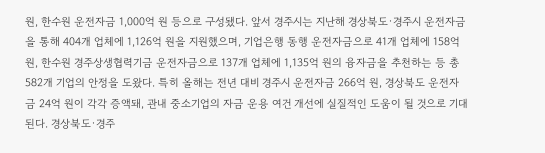원, 한수원 운전자금 1,000억 원 등으로 구성됐다. 앞서 경주시는 지난해 경상북도·경주시 운전자금을 통해 404개 업체에 1,126억 원을 지원했으며, 기업은행 동행 운전자금으로 41개 업체에 158억 원, 한수원 경주상생협력기금 운전자금으로 137개 업체에 1,135억 원의 융자금을 추천하는 등 총 582개 기업의 안정을 도왔다. 특히 올해는 전년 대비 경주시 운전자금 266억 원, 경상북도 운전자금 24억 원이 각각 증액돼, 관내 중소기업의 자금 운용 여건 개선에 실질적인 도움이 될 것으로 기대된다. 경상북도·경주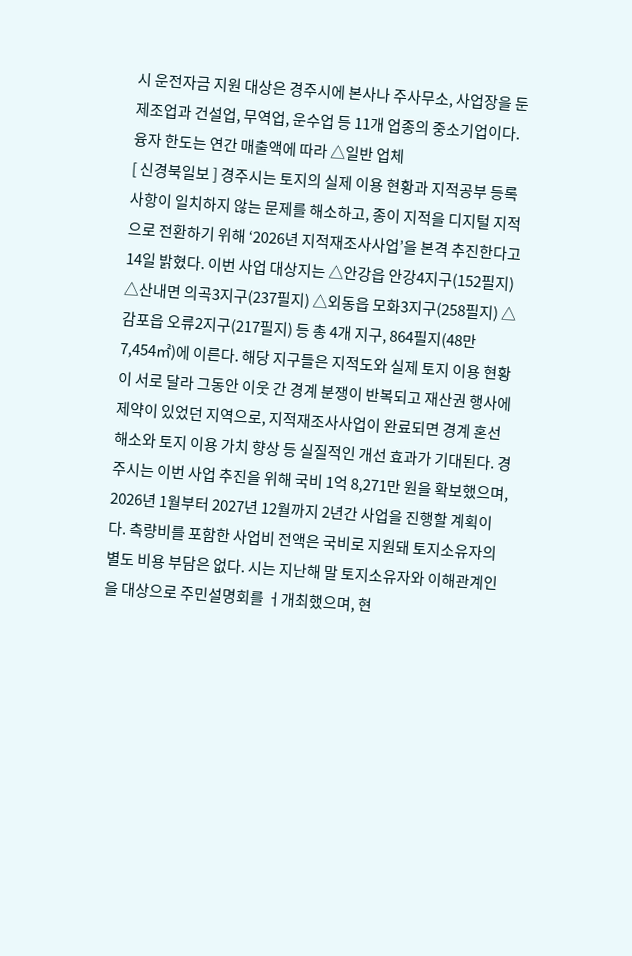시 운전자금 지원 대상은 경주시에 본사나 주사무소, 사업장을 둔 제조업과 건설업, 무역업, 운수업 등 11개 업종의 중소기업이다. 융자 한도는 연간 매출액에 따라 △일반 업체
[ 신경북일보 ] 경주시는 토지의 실제 이용 현황과 지적공부 등록사항이 일치하지 않는 문제를 해소하고, 종이 지적을 디지털 지적으로 전환하기 위해 ‘2026년 지적재조사사업’을 본격 추진한다고 14일 밝혔다. 이번 사업 대상지는 △안강읍 안강4지구(152필지) △산내면 의곡3지구(237필지) △외동읍 모화3지구(258필지) △감포읍 오류2지구(217필지) 등 총 4개 지구, 864필지(48만 7,454㎡)에 이른다. 해당 지구들은 지적도와 실제 토지 이용 현황이 서로 달라 그동안 이웃 간 경계 분쟁이 반복되고 재산권 행사에 제약이 있었던 지역으로, 지적재조사사업이 완료되면 경계 혼선 해소와 토지 이용 가치 향상 등 실질적인 개선 효과가 기대된다. 경주시는 이번 사업 추진을 위해 국비 1억 8,271만 원을 확보했으며, 2026년 1월부터 2027년 12월까지 2년간 사업을 진행할 계획이다. 측량비를 포함한 사업비 전액은 국비로 지원돼 토지소유자의 별도 비용 부담은 없다. 시는 지난해 말 토지소유자와 이해관계인을 대상으로 주민설명회를 ㅓ개최했으며, 현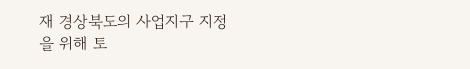재 경상북도의 사업지구 지정을 위해 토